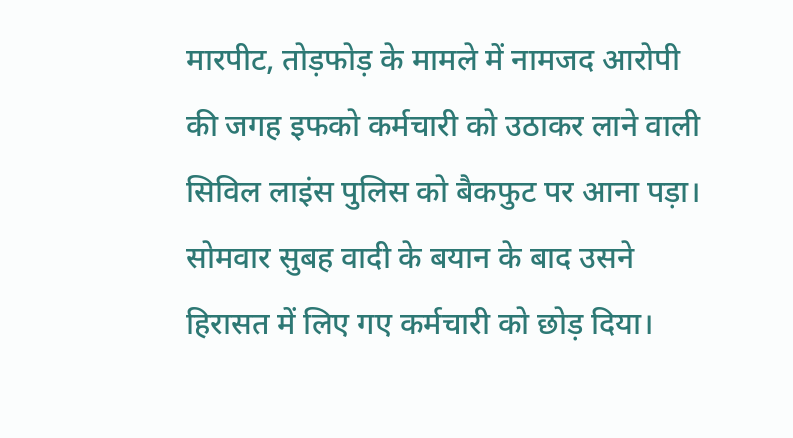मारपीट, तोड़फोड़ के मामले में नामजद आरोपी की जगह इफको कर्मचारी को उठाकर लाने वाली सिविल लाइंस पुलिस को बैकफुट पर आना पड़ा। सोमवार सुबह वादी के बयान के बाद उसने हिरासत में लिए गए कर्मचारी को छोड़ दिया।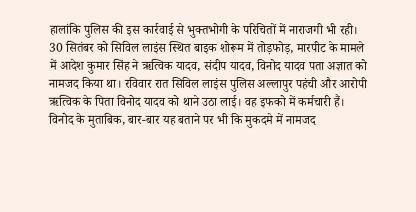हालांकि पुलिस की इस कार्रवाई से भुक्तभोगी के परिचितों में नाराजगी भी रही।
30 सितंबर को सिविल लाइंस स्थित बाइक शोरूम में तोड़फोड़, मारपीट के मामले में आदेश कुमार सिंह ने ऋत्विक यादव, संदीप यादव, विनोद यादव पता अज्ञात को नामजद किया था। रविवार रात सिविल लाइंस पुलिस अल्लापुर पहंची और आरोपी ऋत्विक के पिता विनोद यादव को थाने उठा लाई। वह इफको में कर्मचारी हैं। विनोद के मुताबिक, बार-बार यह बताने पर भी कि मुकदमे में नामजद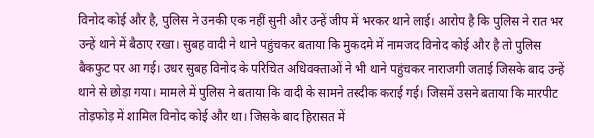विनोद कोई और है, पुलिस ने उनकी एक नहीं सुनी और उन्हें जीप में भरकर थाने लाई। आरोप है कि पुलिस ने रात भर उन्हें थाने में बैठाए रखा। सुबह वादी ने थाने पहुंचकर बताया कि मुकदमे में नामजद विनोद कोई और है तो पुलिस बैकफुट पर आ गई। उधर सुबह विनोद के परिचित अधिवक्ताओं ने भी थाने पहुंचकर नाराजगी जताई जिसके बाद उन्हें थाने से छोड़ा गया। मामले में पुलिस ने बताया कि वादी के सामने तस्दीक कराई गई। जिसमें उसने बताया कि मारपीट तोड़फोड़ में शामिल विनोद कोई और था। जिसके बाद हिरासत में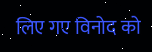लिए गए विनोद को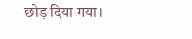छोड़ दिया गया।